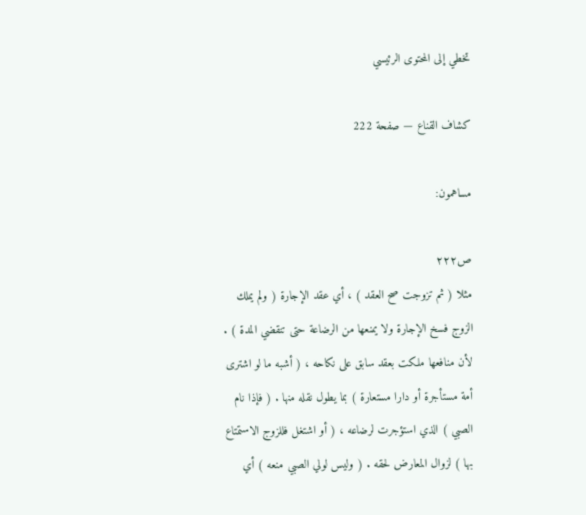تخطي إلى المحتوى الرئيسي

كشاف القناع — صفحة 222

مساهمون:

ص٢٢٢
مثلا ( ثم تزوجت صح العقد ) ، أي عقد الإجارة ( ولم يملك الزوج فسخ الإجارة ولا يمنعها من الرضاعة حتى تنقضي المدة ) . لأن منافعها ملكت بعقد سابق على نكاحه ، ( أشبه ما لو اشترى أمة مستأجرة أو دارا مستعارة ) بما يطول نقله منها . ( فإذا نام الصبي ) الذي استؤجرت لرضاعه ، ( أو اشتغل فللزوج الاستمتاع بها ) لزوال المعارض لحقه . ( وليس لولي الصبي منعه ) أي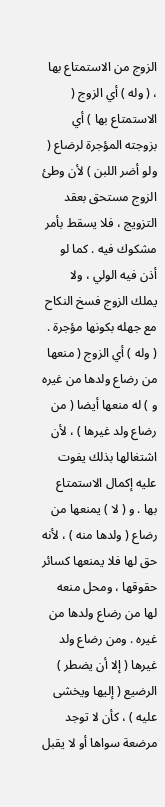الزوج من الاستمتاع بها ، ( وله ) أي الزوج ( الاستمتاع بها ) أي بزوجته المؤجرة لرضاع ( ولو أضر اللبن ) لأن وطئ الزوج مستحق بعقد التزويج ، فلا يسقط بأمر مشكوك فيه . كما لو أذن فيه الولي ، ولا يملك الزوج فسخ النكاح مع جهله بكونها مؤجرة . ( وله ) أي الزوج ( منعها من رضاع ولدها من غيره و ) له منعها أيضا ( من رضاع ولد غيرها ) ، لأن اشتغالها بذلك يفوت عليه إكمال الاستمتاع بها . و ( لا ) يمنعها من رضاع ( ولدها منه ) ، لأنه حق لها فلا يمنعها كسائر حقوقها ، ومحل منعه لها من رضاع ولدها من غيره . ومن رضاع ولد غيرها ( إلا أن يضطر ) الرضيع ( إليها ويخشى عليه ) ، كأن لا توجد مرضعة سواها أو لا يقبل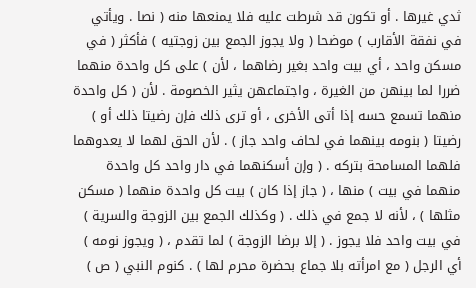ثدي غيرها . أو تكون قد شرطت عليه فلا يمنعها منه ( نصا . ويأتي في نفقة الأقارب ) موضحا ( ولا يجوز الجمع بين زوجتيه ) فأكثر ( في مسكن واحد ، أي بيت واحد بغير رضاهما ، لأن ) على كل واحدة منهما ضررا لما بينهن من الغيرة ، واجتماعهن يثير الخصومة . لأن ( كل واحدة منهما تسمع حسه إذا أتى الأخرى ، أو ترى ذلك فإن رضيتا ذلك أو ) رضيتا ( بنومه بينهما في لحاف واحد جاز ) . لأن الحق لهما لا يعدوهما فلهما المسامحة بتركه . ( وإن أسكنهما في دار واحد كل واحدة منهما في بيت ) منها ، ( جاز إذا كان ) بيت كل واحدة منهما ( مسكن مثلها ) ، لأنه لا جمع في ذلك . ( وكذلك الجمع بين الزوجة والسرية ) في بيت واحد فلا يجوز . ( إلا برضا الزوجة ) لما تقدم ، ( ويجوز نومه ) أي الرجل ( مع امرأته بلا جماع بحضرة محرم لها ) . كنوم النبي ( ص )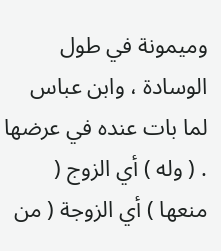وميمونة في طول الوسادة ، وابن عباس لما بات عنده في عرضها . ( وله ) أي الزوج ( منعها ) أي الزوجة ( من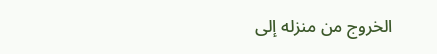الخروج من منزله إلى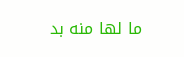ما لها منه بد